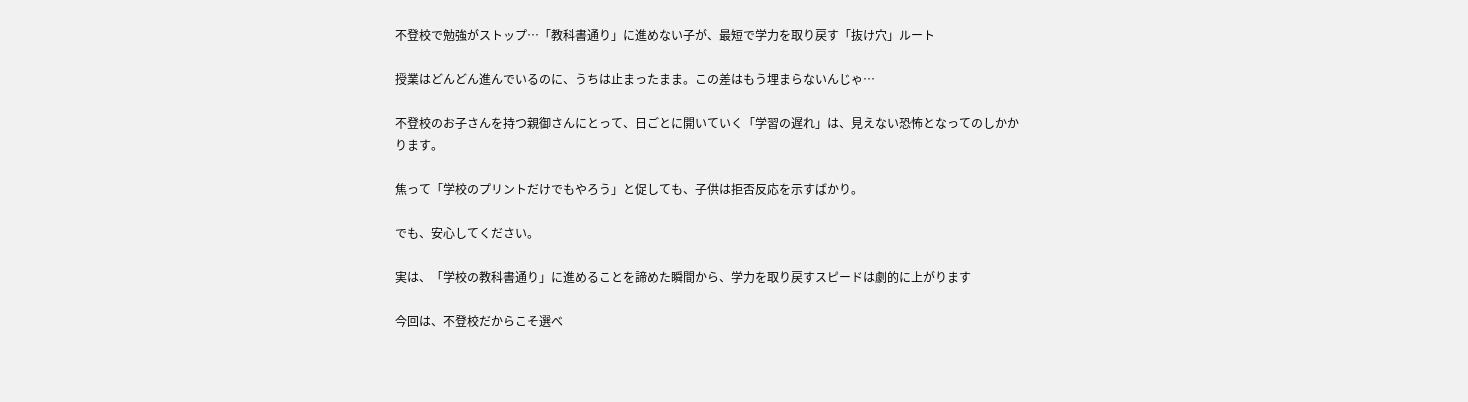不登校で勉強がストップ…「教科書通り」に進めない子が、最短で学力を取り戻す「抜け穴」ルート

授業はどんどん進んでいるのに、うちは止まったまま。この差はもう埋まらないんじゃ…

不登校のお子さんを持つ親御さんにとって、日ごとに開いていく「学習の遅れ」は、見えない恐怖となってのしかかります。

焦って「学校のプリントだけでもやろう」と促しても、子供は拒否反応を示すばかり。

でも、安心してください。

実は、「学校の教科書通り」に進めることを諦めた瞬間から、学力を取り戻すスピードは劇的に上がります

今回は、不登校だからこそ選べ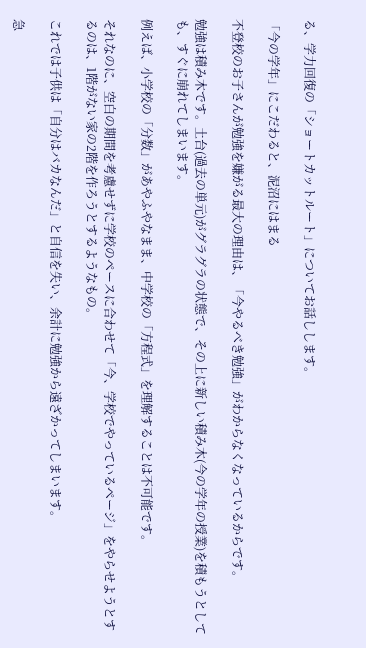る、学力回復の「ショートカットルート」についてお話しします。

「今の学年」にこだわると、泥沼にはまる

不登校のお子さんが勉強を嫌がる最大の理由は、「今やるべき勉強」がわからなくなっているからです。

勉強は積み木です。土台(過去の単元)がグラグラの状態で、その上に新しい積み木(今の学年の授業)を積もうとしても、すぐに崩れてしまいます。

例えば、小学校の「分数」があやふやなまま、中学校の「方程式」を理解することは不可能です。

それなのに、空白の期間を考慮せずに学校のペースに合わせて「今、学校でやっているページ」をやらせようとするのは、1階がない家の2階を作ろうとするようなもの。

これでは子供は「自分はバカなんだ」と自信を失い、余計に勉強から遠ざかってしまいます。

急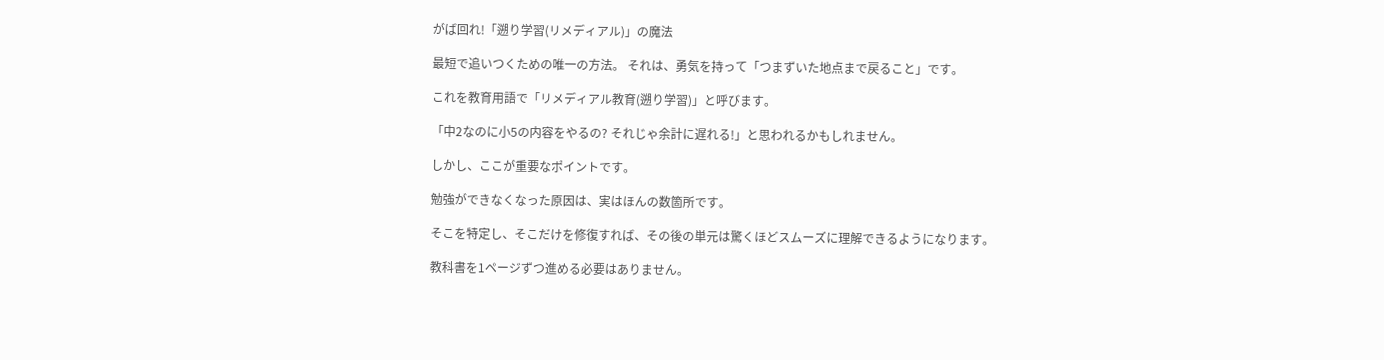がば回れ!「遡り学習(リメディアル)」の魔法

最短で追いつくための唯一の方法。 それは、勇気を持って「つまずいた地点まで戻ること」です。

これを教育用語で「リメディアル教育(遡り学習)」と呼びます。

「中2なのに小5の内容をやるの? それじゃ余計に遅れる!」と思われるかもしれません。

しかし、ここが重要なポイントです。

勉強ができなくなった原因は、実はほんの数箇所です。

そこを特定し、そこだけを修復すれば、その後の単元は驚くほどスムーズに理解できるようになります。

教科書を1ページずつ進める必要はありません。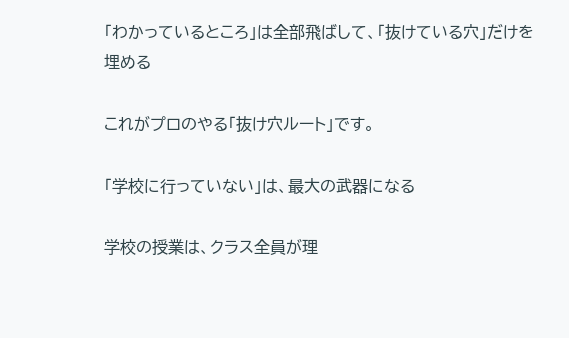「わかっているところ」は全部飛ばして、「抜けている穴」だけを埋める

これがプロのやる「抜け穴ルート」です。

「学校に行っていない」は、最大の武器になる

学校の授業は、クラス全員が理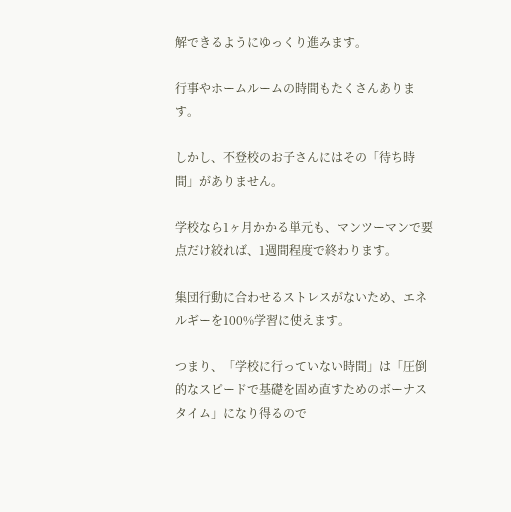解できるようにゆっくり進みます。

行事やホームルームの時間もたくさんあります。

しかし、不登校のお子さんにはその「待ち時間」がありません。

学校なら1ヶ月かかる単元も、マンツーマンで要点だけ絞れば、1週間程度で終わります。

集団行動に合わせるストレスがないため、エネルギーを100%学習に使えます。

つまり、「学校に行っていない時間」は「圧倒的なスピードで基礎を固め直すためのボーナスタイム」になり得るので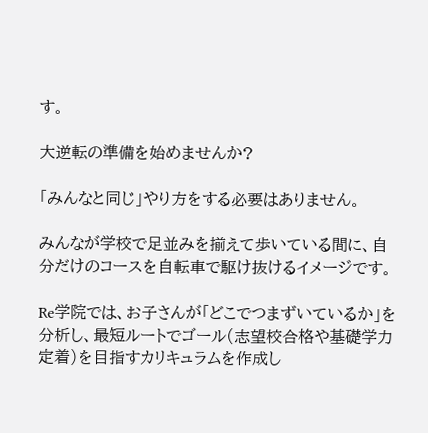す。

大逆転の準備を始めませんか?

「みんなと同じ」やり方をする必要はありません。

みんなが学校で足並みを揃えて歩いている間に、自分だけのコースを自転車で駆け抜けるイメージです。

Re学院では、お子さんが「どこでつまずいているか」を分析し、最短ルートでゴール(志望校合格や基礎学力定着)を目指すカリキュラムを作成し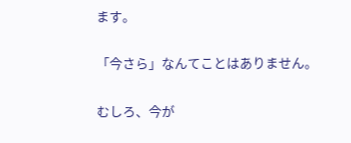ます。

「今さら」なんてことはありません。

むしろ、今が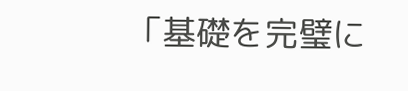「基礎を完璧に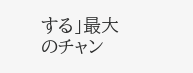する」最大のチャン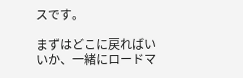スです。

まずはどこに戻ればいいか、一緒にロードマ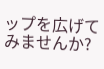ップを広げてみませんか?